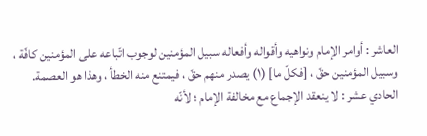العاشر : أوامر الإمام ونواهيه وأقواله وأفعاله سبيل المؤمنين لوجوب اتّباعه على المؤمنين كافّة ، وسبيل المؤمنين حقّ ، [فكلّ ما] (١) يصدر منهم حقّ ، فيمتنع منه الخطأ ، وهذا هو العصمة.
الحادي عشر : لا ينعقد الإجماع مع مخالفة الإمام ؛ لأنّه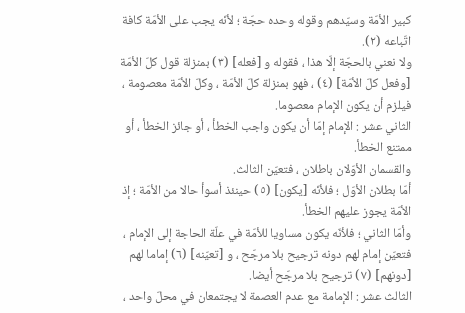كبير الأمّة وسيّدهم وقوله وحده حجّة ؛ لأنّه يجب على الأمّة كافة اتّباعه (٢).
ولا نعني بالحجّة إلّا هذا ، فقوله و [فعله] (٣) بمنزلة قول كلّ الأمّة [وفعل كلّ الأمّة] (٤) ، فهو بمنزلة كلّ الأمّة ، وكلّ الأمّة معصومة ، فيلزم أن يكون الإمام معصوما.
الثاني عشر : الإمام إمّا أن يكون واجب الخطأ ، أو جائز الخطأ ، أو ممتنع الخطأ.
والقسمان الأوّلان باطلان ، فتعيّن الثالث.
أمّا بطلان الأوّل ؛ فلأنّه [يكون] (٥) حينئذ أسوأ حالا من الأمّة ؛ إذ الأمّة يجوز عليهم الخطأ.
وأمّا الثاني ؛ فلأنّه يكون مساويا للأمّة في علّة الحاجة إلى الإمام ، فتعيّن إمام لهم دونه ترجيح بلا مرجّح ، و [تعيّنه] (٦) إماما لهم [دونهم] (٧) ترجيح بلا مرجّح أيضا.
الثالث عشر : الإمامة مع عدم العصمة لا يجتمعان في محلّ واحد ،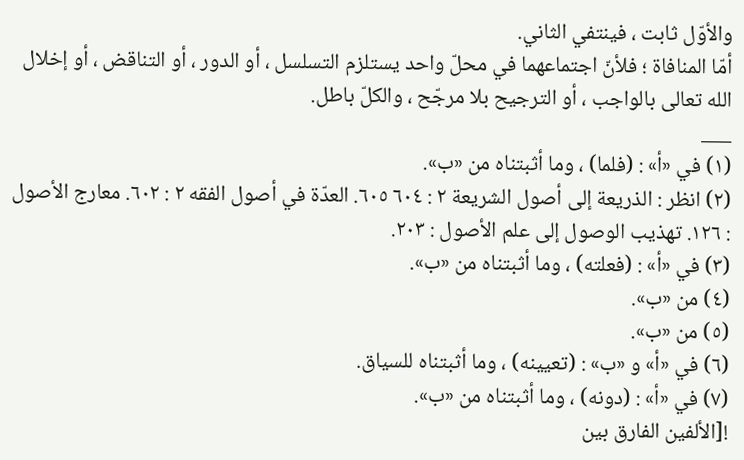والأوّل ثابت ، فينتفي الثاني.
أمّا المنافاة ؛ فلأنّ اجتماعهما في محلّ واحد يستلزم التسلسل ، أو الدور ، أو التناقض ، أو إخلال الله تعالى بالواجب ، أو الترجيح بلا مرجّح ، والكلّ باطل.
___
(١) في «أ» : (فلما) ، وما أثبتناه من «ب».
(٢) انظر : الذريعة إلى أصول الشريعة ٢ : ٦٠٤ ٦٠٥. العدّة في أصول الفقه ٢ : ٦٠٢. معارج الأصول : ١٢٦. تهذيب الوصول إلى علم الأصول : ٢٠٣.
(٣) في «أ» : (فعلته) ، وما أثبتناه من «ب».
(٤) من «ب».
(٥) من «ب».
(٦) في «أ» و «ب» : (تعيينه) ، وما أثبتناه للسياق.
(٧) في «أ» : (دونه) ، وما أثبتناه من «ب».
![الألفين الفارق بين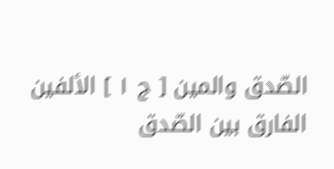الصّدق والمين [ ج ١ ] الألفين الفارق بين الصّدق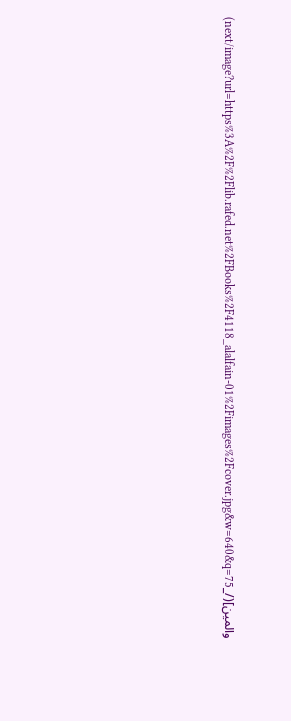والمين](/_next/image?url=https%3A%2F%2Flib.rafed.net%2FBooks%2F4118_alalfain-01%2Fimages%2Fcover.jpg&w=640&q=75)